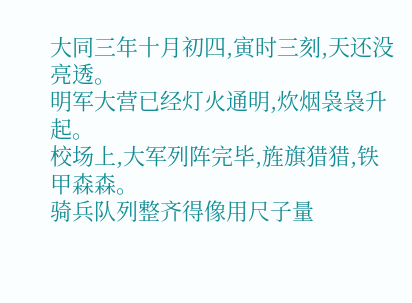大同三年十月初四,寅时三刻,天还没亮透。
明军大营已经灯火通明,炊烟袅袅升起。
校场上,大军列阵完毕,旌旗猎猎,铁甲森森。
骑兵队列整齐得像用尺子量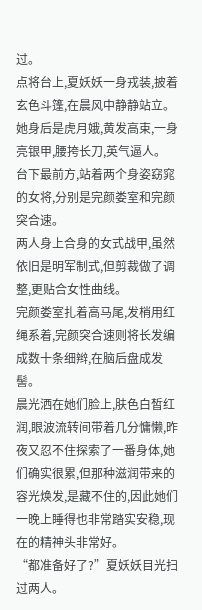过。
点将台上,夏妖妖一身戎装,披着玄色斗篷,在晨风中静静站立。
她身后是虎月娥,黄发高束,一身亮银甲,腰挎长刀,英气逼人。
台下最前方,站着两个身姿窈窕的女将,分别是完颜娄室和完颜突合速。
两人身上合身的女式战甲,虽然依旧是明军制式,但剪裁做了调整,更贴合女性曲线。
完颜娄室扎着高马尾,发梢用红绳系着,完颜突合速则将长发编成数十条细辫,在脑后盘成发髻。
晨光洒在她们脸上,肤色白皙红润,眼波流转间带着几分慵懒,昨夜又忍不住探索了一番身体,她们确实很累,但那种滋润带来的容光焕发,是藏不住的,因此她们一晚上睡得也非常踏实安稳,现在的精神头非常好。
“都准备好了?”夏妖妖目光扫过两人。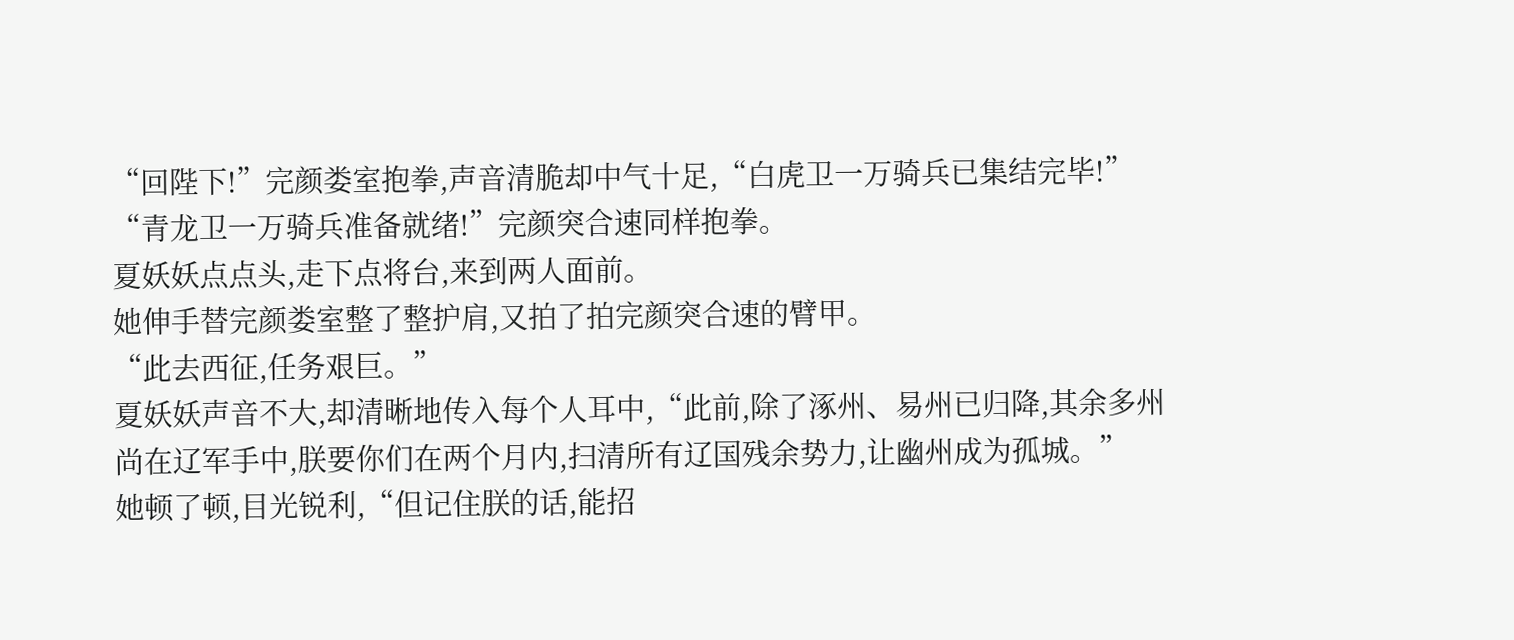“回陛下!”完颜娄室抱拳,声音清脆却中气十足,“白虎卫一万骑兵已集结完毕!”
“青龙卫一万骑兵准备就绪!”完颜突合速同样抱拳。
夏妖妖点点头,走下点将台,来到两人面前。
她伸手替完颜娄室整了整护肩,又拍了拍完颜突合速的臂甲。
“此去西征,任务艰巨。”
夏妖妖声音不大,却清晰地传入每个人耳中,“此前,除了涿州、易州已归降,其余多州尚在辽军手中,朕要你们在两个月内,扫清所有辽国残余势力,让幽州成为孤城。”
她顿了顿,目光锐利,“但记住朕的话,能招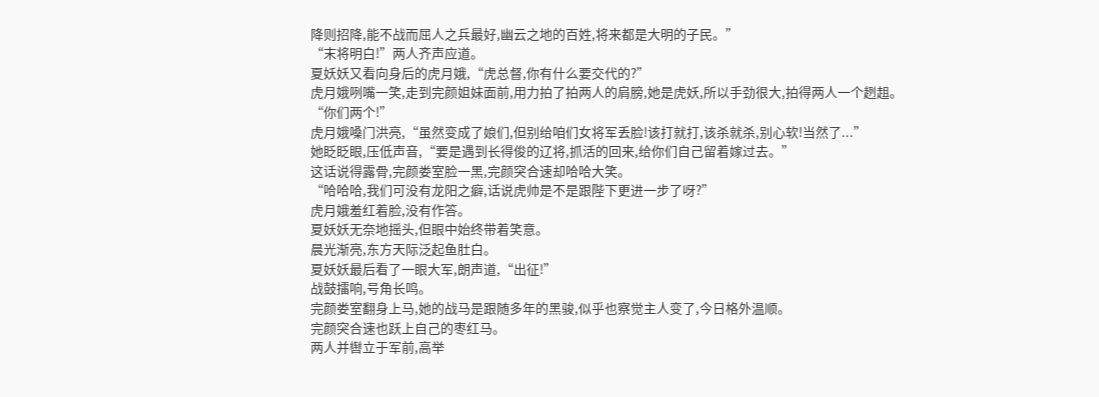降则招降,能不战而屈人之兵最好,幽云之地的百姓,将来都是大明的子民。”
“末将明白!”两人齐声应道。
夏妖妖又看向身后的虎月娥,“虎总督,你有什么要交代的?”
虎月娥咧嘴一笑,走到完颜姐妹面前,用力拍了拍两人的肩膀,她是虎妖,所以手劲很大,拍得两人一个趔趄。
“你们两个!”
虎月娥嗓门洪亮,“虽然变成了娘们,但别给咱们女将军丢脸!该打就打,该杀就杀,别心软!当然了...”
她眨眨眼,压低声音,“要是遇到长得俊的辽将,抓活的回来,给你们自己留着嫁过去。”
这话说得露骨,完颜娄室脸一黑,完颜突合速却哈哈大笑。
“哈哈哈,我们可没有龙阳之癖,话说虎帅是不是跟陛下更进一步了呀?”
虎月娥羞红着脸,没有作答。
夏妖妖无奈地摇头,但眼中始终带着笑意。
晨光渐亮,东方天际泛起鱼肚白。
夏妖妖最后看了一眼大军,朗声道,“出征!”
战鼓擂响,号角长鸣。
完颜娄室翻身上马,她的战马是跟随多年的黑骏,似乎也察觉主人变了,今日格外温顺。
完颜突合速也跃上自己的枣红马。
两人并辔立于军前,高举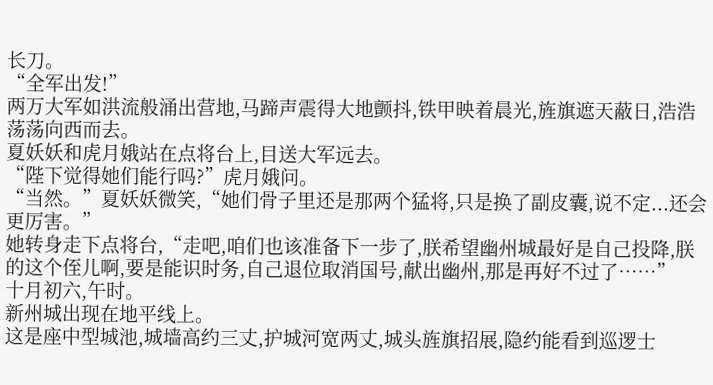长刀。
“全军出发!”
两万大军如洪流般涌出营地,马蹄声震得大地颤抖,铁甲映着晨光,旌旗遮天蔽日,浩浩荡荡向西而去。
夏妖妖和虎月娥站在点将台上,目送大军远去。
“陛下觉得她们能行吗?”虎月娥问。
“当然。”夏妖妖微笑,“她们骨子里还是那两个猛将,只是换了副皮囊,说不定...还会更厉害。”
她转身走下点将台,“走吧,咱们也该准备下一步了,朕希望幽州城最好是自己投降,朕的这个侄儿啊,要是能识时务,自己退位取消国号,献出幽州,那是再好不过了……”
十月初六,午时。
新州城出现在地平线上。
这是座中型城池,城墙高约三丈,护城河宽两丈,城头旌旗招展,隐约能看到巡逻士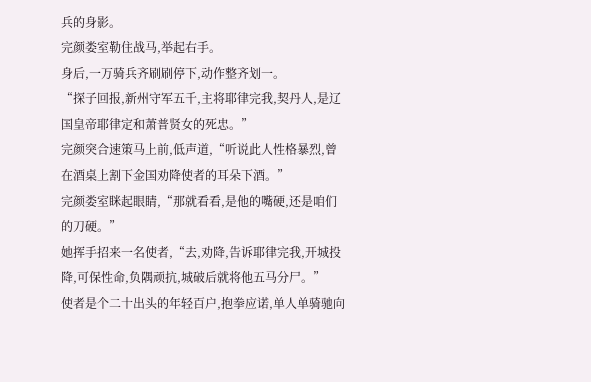兵的身影。
完颜娄室勒住战马,举起右手。
身后,一万骑兵齐刷刷停下,动作整齐划一。
“探子回报,新州守军五千,主将耶律完我,契丹人,是辽国皇帝耶律定和萧普贤女的死忠。”
完颜突合速策马上前,低声道,“听说此人性格暴烈,曾在酒桌上割下金国劝降使者的耳朵下酒。”
完颜娄室眯起眼睛,“那就看看,是他的嘴硬,还是咱们的刀硬。”
她挥手招来一名使者,“去,劝降,告诉耶律完我,开城投降,可保性命,负隅顽抗,城破后就将他五马分尸。”
使者是个二十出头的年轻百户,抱拳应诺,单人单骑驰向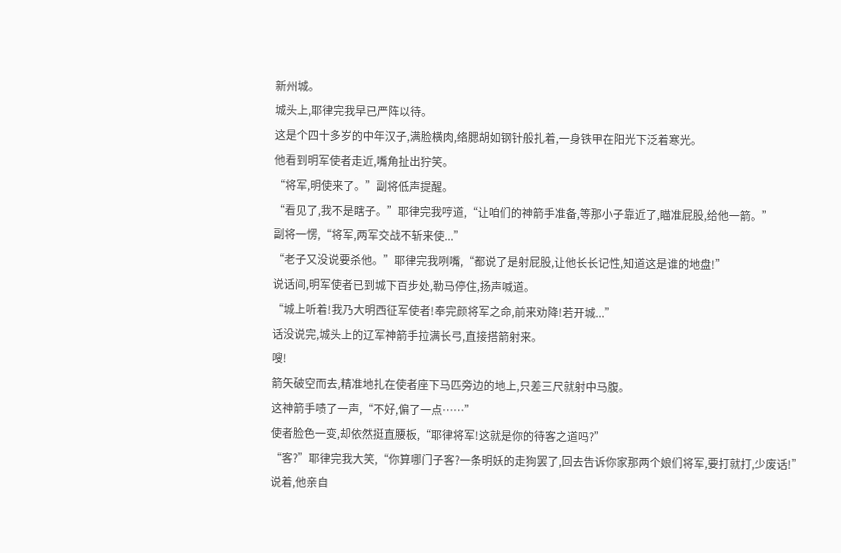新州城。
城头上,耶律完我早已严阵以待。
这是个四十多岁的中年汉子,满脸横肉,络腮胡如钢针般扎着,一身铁甲在阳光下泛着寒光。
他看到明军使者走近,嘴角扯出狞笑。
“将军,明使来了。”副将低声提醒。
“看见了,我不是瞎子。”耶律完我哼道,“让咱们的神箭手准备,等那小子靠近了,瞄准屁股,给他一箭。”
副将一愣,“将军,两军交战不斩来使...”
“老子又没说要杀他。”耶律完我咧嘴,“都说了是射屁股,让他长长记性,知道这是谁的地盘!”
说话间,明军使者已到城下百步处,勒马停住,扬声喊道。
“城上听着!我乃大明西征军使者!奉完颜将军之命,前来劝降!若开城...”
话没说完,城头上的辽军神箭手拉满长弓,直接搭箭射来。
嗖!
箭矢破空而去,精准地扎在使者座下马匹旁边的地上,只差三尺就射中马腹。
这神箭手啧了一声,“不好,偏了一点……”
使者脸色一变,却依然挺直腰板,“耶律将军!这就是你的待客之道吗?”
“客?”耶律完我大笑,“你算哪门子客?一条明妖的走狗罢了,回去告诉你家那两个娘们将军,要打就打,少废话!”
说着,他亲自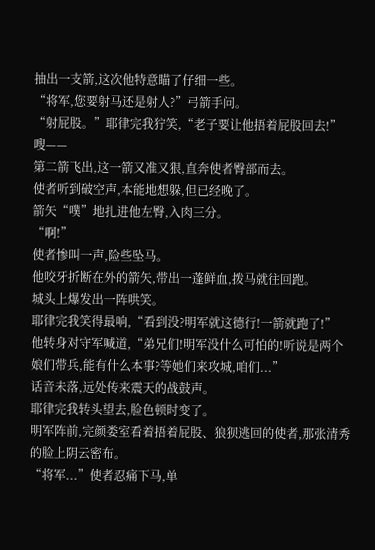抽出一支箭,这次他特意瞄了仔细一些。
“将军,您要射马还是射人?”弓箭手问。
“射屁股。”耶律完我狞笑,“老子要让他捂着屁股回去!”
嗖——
第二箭飞出,这一箭又准又狠,直奔使者臀部而去。
使者听到破空声,本能地想躲,但已经晚了。
箭矢“噗”地扎进他左臀,入肉三分。
“啊!”
使者惨叫一声,险些坠马。
他咬牙折断在外的箭矢,带出一蓬鲜血,拨马就往回跑。
城头上爆发出一阵哄笑。
耶律完我笑得最响,“看到没?明军就这德行!一箭就跑了!”
他转身对守军喊道,“弟兄们!明军没什么可怕的!听说是两个娘们带兵,能有什么本事?等她们来攻城,咱们...”
话音未落,远处传来震天的战鼓声。
耶律完我转头望去,脸色顿时变了。
明军阵前,完颜娄室看着捂着屁股、狼狈逃回的使者,那张清秀的脸上阴云密布。
“将军...”使者忍痛下马,单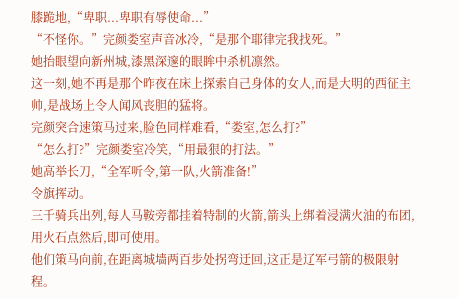膝跪地,“卑职...卑职有辱使命...”
“不怪你。”完颜娄室声音冰冷,“是那个耶律完我找死。”
她抬眼望向新州城,漆黑深邃的眼眸中杀机凛然。
这一刻,她不再是那个昨夜在床上探索自己身体的女人,而是大明的西征主帅,是战场上令人闻风丧胆的猛将。
完颜突合速策马过来,脸色同样难看,“娄室,怎么打?”
“怎么打?”完颜娄室冷笑,“用最狠的打法。”
她高举长刀,“全军听令,第一队,火箭准备!”
令旗挥动。
三千骑兵出列,每人马鞍旁都挂着特制的火箭,箭头上绑着浸满火油的布团,用火石点然后,即可使用。
他们策马向前,在距离城墙两百步处拐弯迂回,这正是辽军弓箭的极限射程。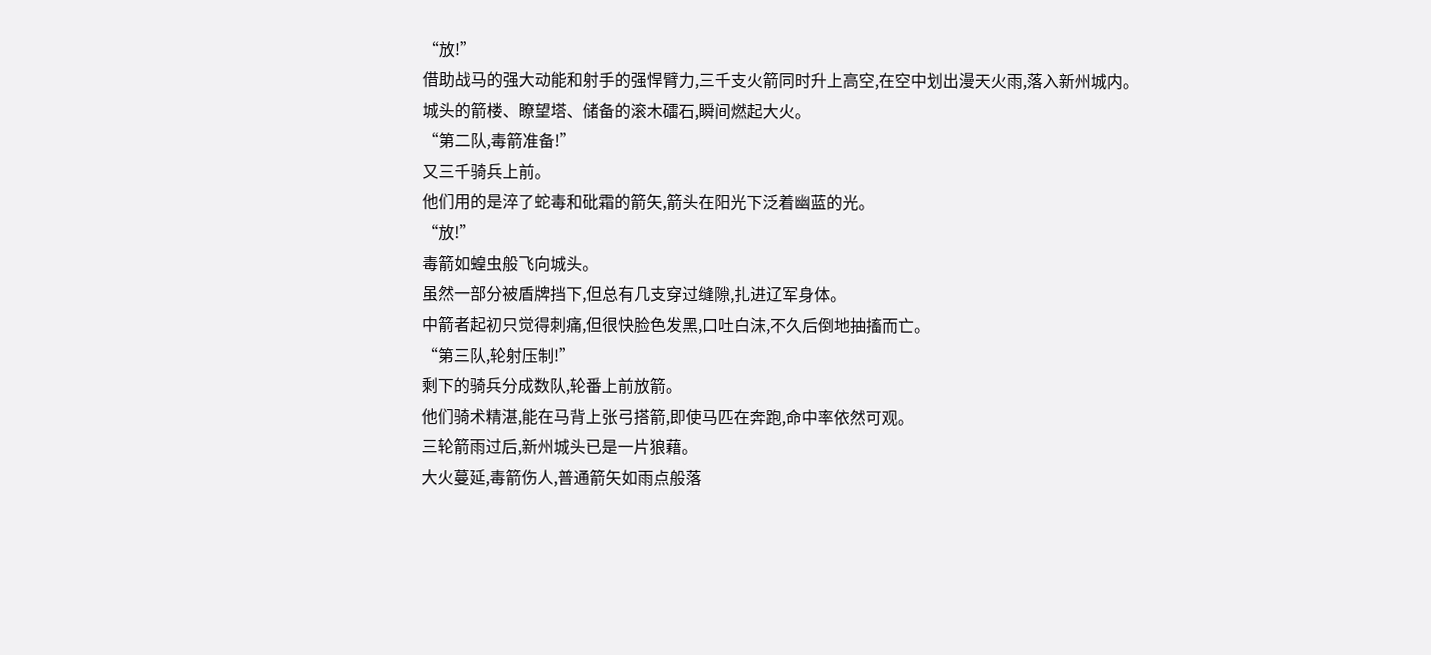“放!”
借助战马的强大动能和射手的强悍臂力,三千支火箭同时升上高空,在空中划出漫天火雨,落入新州城内。
城头的箭楼、瞭望塔、储备的滚木礌石,瞬间燃起大火。
“第二队,毒箭准备!”
又三千骑兵上前。
他们用的是淬了蛇毒和砒霜的箭矢,箭头在阳光下泛着幽蓝的光。
“放!”
毒箭如蝗虫般飞向城头。
虽然一部分被盾牌挡下,但总有几支穿过缝隙,扎进辽军身体。
中箭者起初只觉得刺痛,但很快脸色发黑,口吐白沫,不久后倒地抽搐而亡。
“第三队,轮射压制!”
剩下的骑兵分成数队,轮番上前放箭。
他们骑术精湛,能在马背上张弓搭箭,即使马匹在奔跑,命中率依然可观。
三轮箭雨过后,新州城头已是一片狼藉。
大火蔓延,毒箭伤人,普通箭矢如雨点般落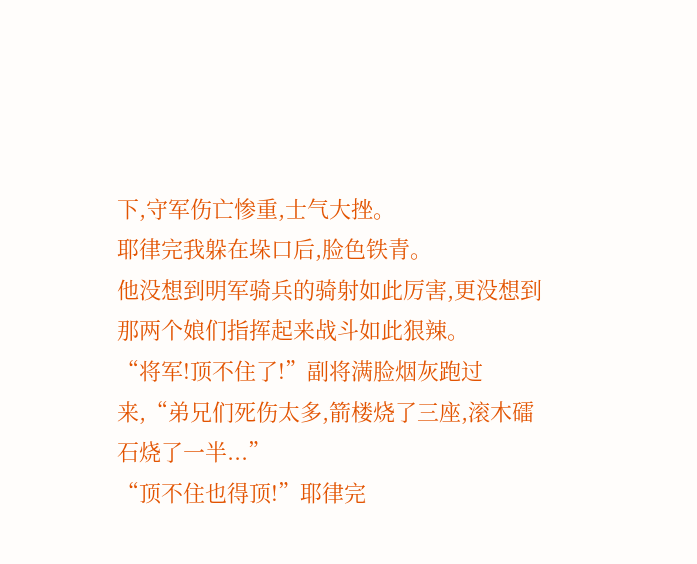下,守军伤亡惨重,士气大挫。
耶律完我躲在垛口后,脸色铁青。
他没想到明军骑兵的骑射如此厉害,更没想到那两个娘们指挥起来战斗如此狠辣。
“将军!顶不住了!”副将满脸烟灰跑过来,“弟兄们死伤太多,箭楼烧了三座,滚木礌石烧了一半...”
“顶不住也得顶!”耶律完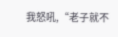我怒吼,“老子就不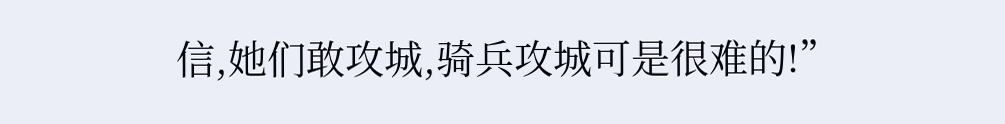信,她们敢攻城,骑兵攻城可是很难的!”